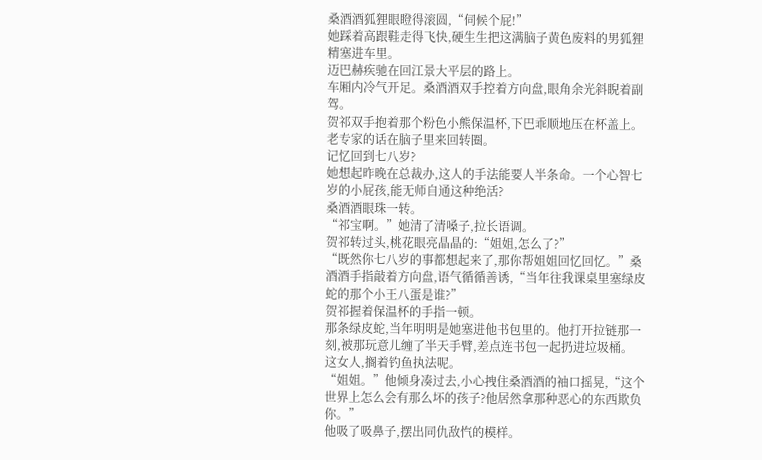桑酒酒狐狸眼瞪得滚圆,“伺候个屁!”
她踩着高跟鞋走得飞快,硬生生把这满脑子黄色废料的男狐狸精塞进车里。
迈巴赫疾驰在回江景大平层的路上。
车厢内冷气开足。桑酒酒双手控着方向盘,眼角余光斜睨着副驾。
贺祁双手抱着那个粉色小熊保温杯,下巴乖顺地压在杯盖上。
老专家的话在脑子里来回转圈。
记忆回到七八岁?
她想起昨晚在总裁办,这人的手法能要人半条命。一个心智七岁的小屁孩,能无师自通这种绝活?
桑酒酒眼珠一转。
“祁宝啊。”她清了清嗓子,拉长语调。
贺祁转过头,桃花眼亮晶晶的:“姐姐,怎么了?”
“既然你七八岁的事都想起来了,那你帮姐姐回忆回忆。”桑酒酒手指敲着方向盘,语气循循善诱,“当年往我课桌里塞绿皮蛇的那个小王八蛋是谁?”
贺祁握着保温杯的手指一顿。
那条绿皮蛇,当年明明是她塞进他书包里的。他打开拉链那一刻,被那玩意儿缠了半天手臂,差点连书包一起扔进垃圾桶。
这女人,搁着钓鱼执法呢。
“姐姐。”他倾身凑过去,小心拽住桑酒酒的袖口摇晃,“这个世界上怎么会有那么坏的孩子?他居然拿那种恶心的东西欺负你。”
他吸了吸鼻子,摆出同仇敌忾的模样。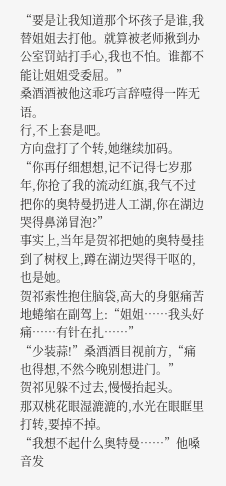“要是让我知道那个坏孩子是谁,我替姐姐去打他。就算被老师揪到办公室罚站打手心,我也不怕。谁都不能让姐姐受委屈。”
桑酒酒被他这乖巧言辞噎得一阵无语。
行,不上套是吧。
方向盘打了个转,她继续加码。
“你再仔细想想,记不记得七岁那年,你抢了我的流动红旗,我气不过把你的奥特曼扔进人工湖,你在湖边哭得鼻涕冒泡?”
事实上,当年是贺祁把她的奥特曼挂到了树杈上,蹲在湖边哭得干呕的,也是她。
贺祁索性抱住脑袋,高大的身躯痛苦地蜷缩在副驾上:“姐姐……我头好痛……有针在扎……”
“少装蒜!”桑酒酒目视前方,“痛也得想,不然今晚别想进门。”
贺祁见躲不过去,慢慢抬起头。
那双桃花眼湿漉漉的,水光在眼眶里打转,要掉不掉。
“我想不起什么奥特曼……”他嗓音发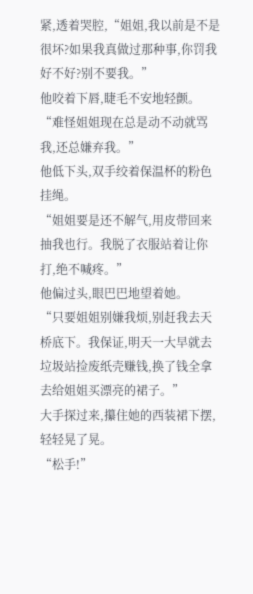紧,透着哭腔,“姐姐,我以前是不是很坏?如果我真做过那种事,你罚我好不好?别不要我。”
他咬着下唇,睫毛不安地轻颤。
“难怪姐姐现在总是动不动就骂我,还总嫌弃我。”
他低下头,双手绞着保温杯的粉色挂绳。
“姐姐要是还不解气,用皮带回来抽我也行。我脱了衣服站着让你打,绝不喊疼。”
他偏过头,眼巴巴地望着她。
“只要姐姐别嫌我烦,别赶我去天桥底下。我保证,明天一大早就去垃圾站捡废纸壳赚钱,换了钱全拿去给姐姐买漂亮的裙子。”
大手探过来,攥住她的西装裙下摆,轻轻晃了晃。
“松手!”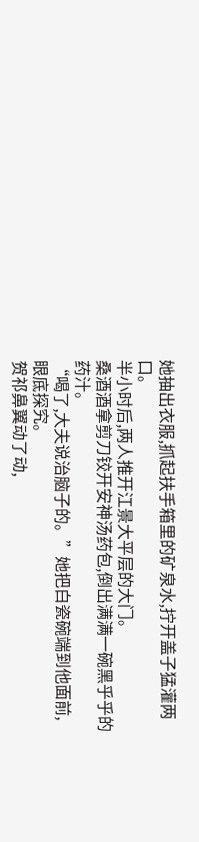她抽出衣服,抓起扶手箱里的矿泉水,拧开盖子猛灌两口。
半小时后,两人推开江景大平层的大门。
桑酒酒拿剪刀铰开安神汤药包,倒出满满一碗黑乎乎的药汁。
“喝了,大夫说治脑子的。”她把白瓷碗端到他面前,眼底探究。
贺祁鼻翼动了动,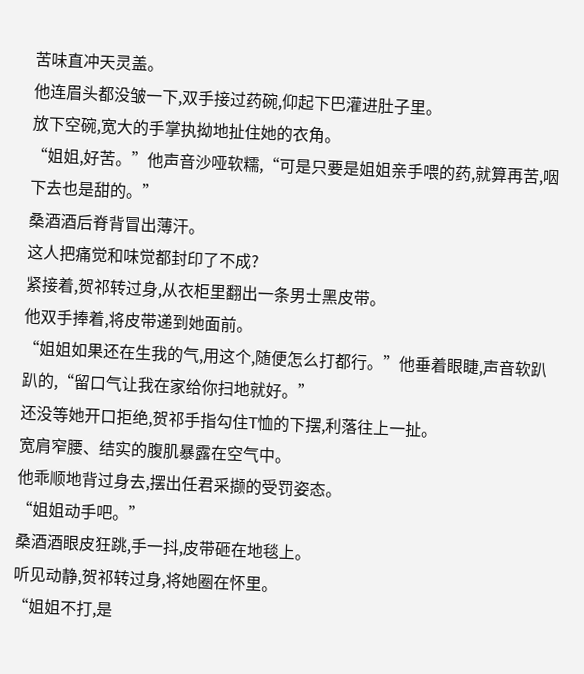苦味直冲天灵盖。
他连眉头都没皱一下,双手接过药碗,仰起下巴灌进肚子里。
放下空碗,宽大的手掌执拗地扯住她的衣角。
“姐姐,好苦。”他声音沙哑软糯,“可是只要是姐姐亲手喂的药,就算再苦,咽下去也是甜的。”
桑酒酒后脊背冒出薄汗。
这人把痛觉和味觉都封印了不成?
紧接着,贺祁转过身,从衣柜里翻出一条男士黑皮带。
他双手捧着,将皮带递到她面前。
“姐姐如果还在生我的气,用这个,随便怎么打都行。”他垂着眼睫,声音软趴趴的,“留口气让我在家给你扫地就好。”
还没等她开口拒绝,贺祁手指勾住T恤的下摆,利落往上一扯。
宽肩窄腰、结实的腹肌暴露在空气中。
他乖顺地背过身去,摆出任君采撷的受罚姿态。
“姐姐动手吧。”
桑酒酒眼皮狂跳,手一抖,皮带砸在地毯上。
听见动静,贺祁转过身,将她圈在怀里。
“姐姐不打,是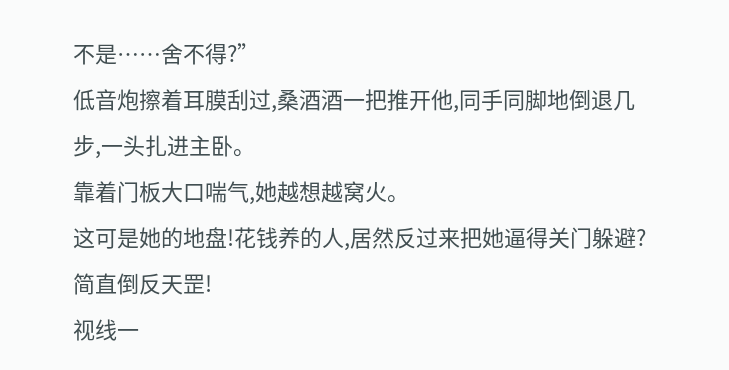不是……舍不得?”
低音炮擦着耳膜刮过,桑酒酒一把推开他,同手同脚地倒退几步,一头扎进主卧。
靠着门板大口喘气,她越想越窝火。
这可是她的地盘!花钱养的人,居然反过来把她逼得关门躲避?
简直倒反天罡!
视线一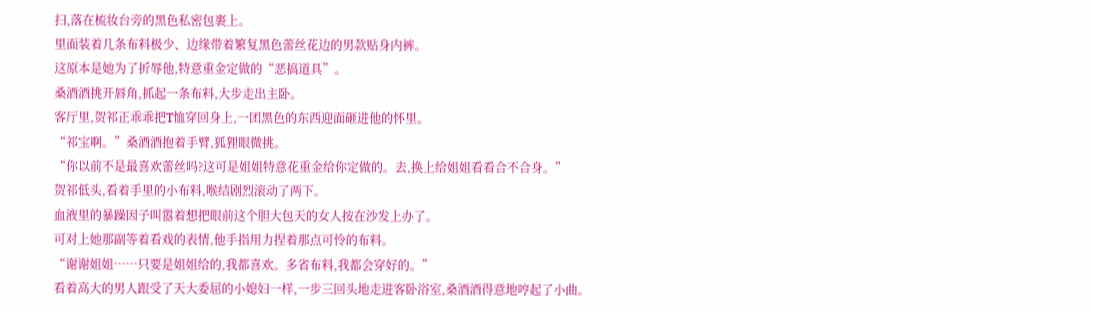扫,落在梳妆台旁的黑色私密包裹上。
里面装着几条布料极少、边缘带着繁复黑色蕾丝花边的男款贴身内裤。
这原本是她为了折辱他,特意重金定做的“恶搞道具”。
桑酒酒挑开唇角,抓起一条布料,大步走出主卧。
客厅里,贺祁正乖乖把T恤穿回身上,一团黑色的东西迎面砸进他的怀里。
“祁宝啊。”桑酒酒抱着手臂,狐狸眼微挑。
“你以前不是最喜欢蕾丝吗?这可是姐姐特意花重金给你定做的。去,换上给姐姐看看合不合身。”
贺祁低头,看着手里的小布料,喉结剧烈滚动了两下。
血液里的暴躁因子叫嚣着想把眼前这个胆大包天的女人按在沙发上办了。
可对上她那副等着看戏的表情,他手指用力捏着那点可怜的布料。
“谢谢姐姐……只要是姐姐给的,我都喜欢。多省布料,我都会穿好的。”
看着高大的男人跟受了天大委屈的小媳妇一样,一步三回头地走进客卧浴室,桑酒酒得意地哼起了小曲。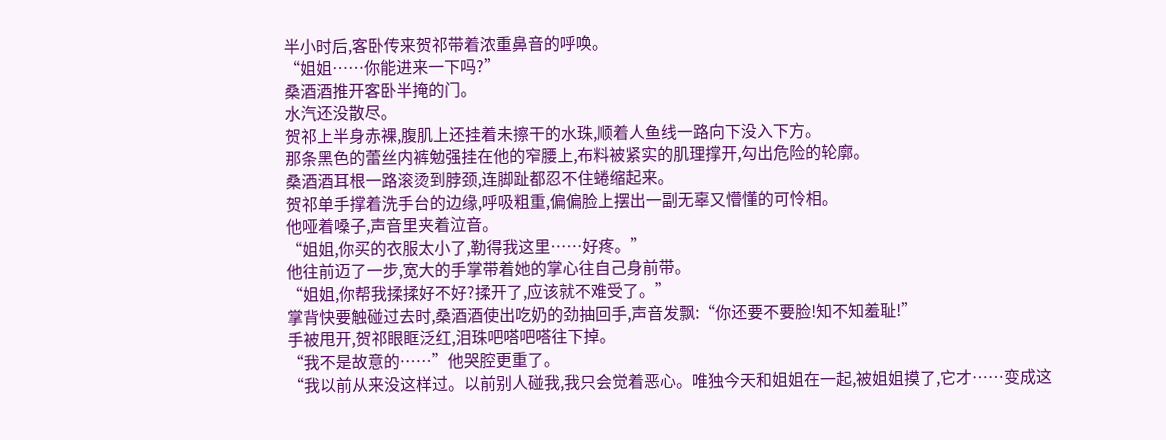半小时后,客卧传来贺祁带着浓重鼻音的呼唤。
“姐姐……你能进来一下吗?”
桑酒酒推开客卧半掩的门。
水汽还没散尽。
贺祁上半身赤裸,腹肌上还挂着未擦干的水珠,顺着人鱼线一路向下没入下方。
那条黑色的蕾丝内裤勉强挂在他的窄腰上,布料被紧实的肌理撑开,勾出危险的轮廓。
桑酒酒耳根一路滚烫到脖颈,连脚趾都忍不住蜷缩起来。
贺祁单手撑着洗手台的边缘,呼吸粗重,偏偏脸上摆出一副无辜又懵懂的可怜相。
他哑着嗓子,声音里夹着泣音。
“姐姐,你买的衣服太小了,勒得我这里……好疼。”
他往前迈了一步,宽大的手掌带着她的掌心往自己身前带。
“姐姐,你帮我揉揉好不好?揉开了,应该就不难受了。”
掌背快要触碰过去时,桑酒酒使出吃奶的劲抽回手,声音发飘:“你还要不要脸!知不知羞耻!”
手被甩开,贺祁眼眶泛红,泪珠吧嗒吧嗒往下掉。
“我不是故意的……”他哭腔更重了。
“我以前从来没这样过。以前别人碰我,我只会觉着恶心。唯独今天和姐姐在一起,被姐姐摸了,它才……变成这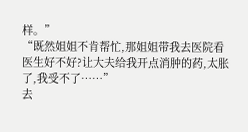样。”
“既然姐姐不肯帮忙,那姐姐带我去医院看医生好不好?让大夫给我开点消肿的药,太胀了,我受不了……”
去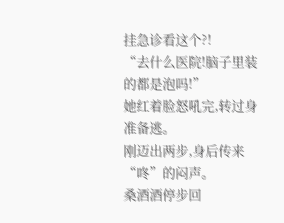挂急诊看这个?!
“去什么医院!脑子里装的都是泡吗!”
她红着脸怒吼完,转过身准备逃。
刚迈出两步,身后传来“咚”的闷声。
桑酒酒停步回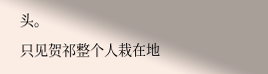头。
只见贺祁整个人栽在地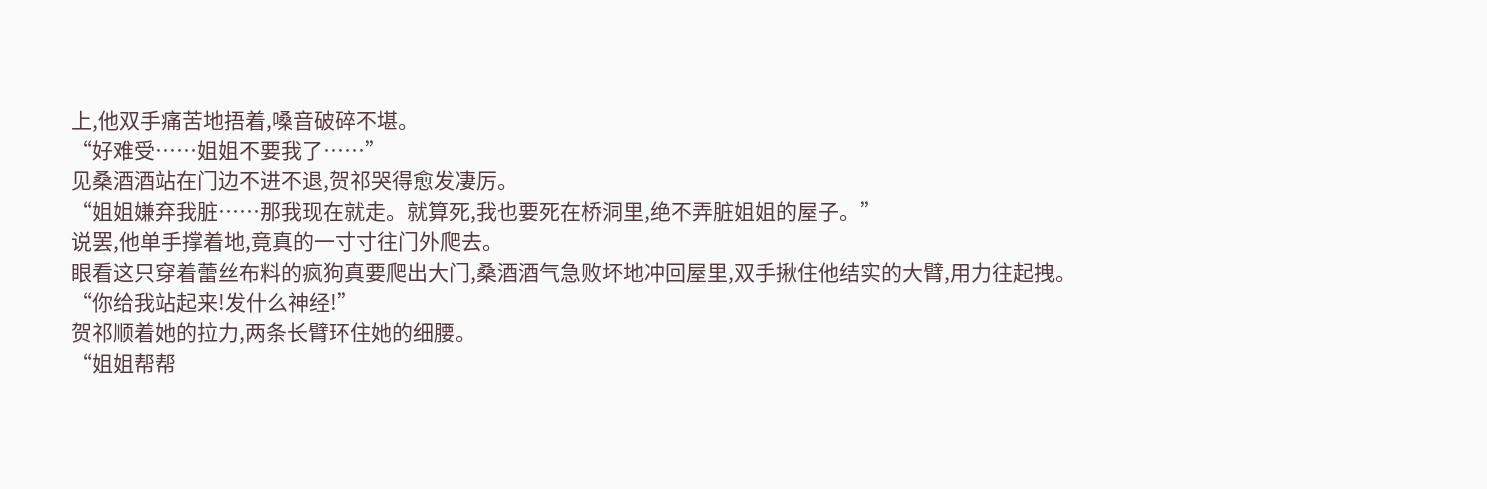上,他双手痛苦地捂着,嗓音破碎不堪。
“好难受……姐姐不要我了……”
见桑酒酒站在门边不进不退,贺祁哭得愈发凄厉。
“姐姐嫌弃我脏……那我现在就走。就算死,我也要死在桥洞里,绝不弄脏姐姐的屋子。”
说罢,他单手撑着地,竟真的一寸寸往门外爬去。
眼看这只穿着蕾丝布料的疯狗真要爬出大门,桑酒酒气急败坏地冲回屋里,双手揪住他结实的大臂,用力往起拽。
“你给我站起来!发什么神经!”
贺祁顺着她的拉力,两条长臂环住她的细腰。
“姐姐帮帮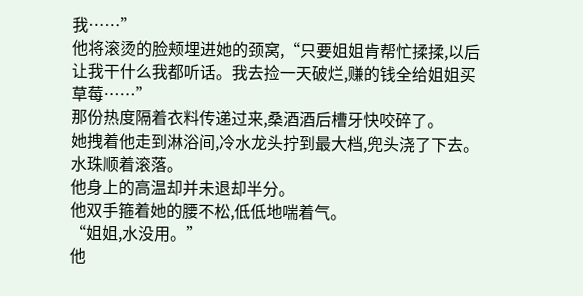我……”
他将滚烫的脸颊埋进她的颈窝,“只要姐姐肯帮忙揉揉,以后让我干什么我都听话。我去捡一天破烂,赚的钱全给姐姐买草莓……”
那份热度隔着衣料传递过来,桑酒酒后槽牙快咬碎了。
她拽着他走到淋浴间,冷水龙头拧到最大档,兜头浇了下去。
水珠顺着滚落。
他身上的高温却并未退却半分。
他双手箍着她的腰不松,低低地喘着气。
“姐姐,水没用。”
他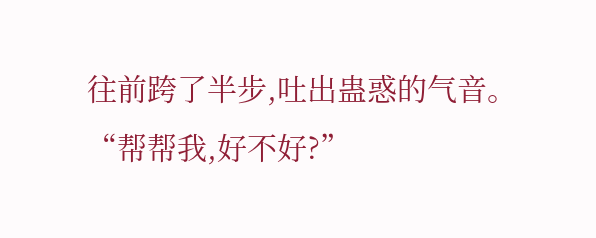往前跨了半步,吐出蛊惑的气音。
“帮帮我,好不好?”